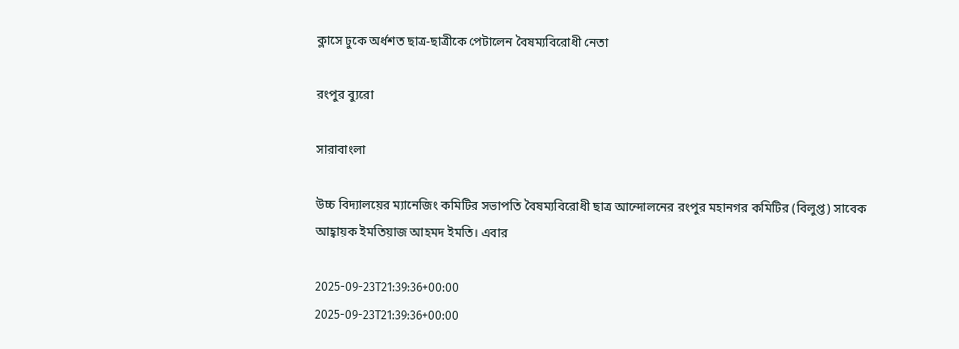ক্লাসে ঢুকে অর্ধশত ছাত্র-ছাত্রীকে পেটালেন বৈষম্যবিরোধী নেতা

রংপুর ব্যুরো

সারাবাংলা

উচ্চ বিদ্যালয়ের ম্যানেজিং কমিটির সভাপতি বৈষম্যবিরোধী ছাত্র আন্দোলনের রংপুর মহানগর কমিটির (বিলুপ্ত) সাবেক আহ্বায়ক ইমতিয়াজ আহমদ ইমতি। এবার

2025-09-23T21:39:36+00:00
2025-09-23T21:39:36+00:00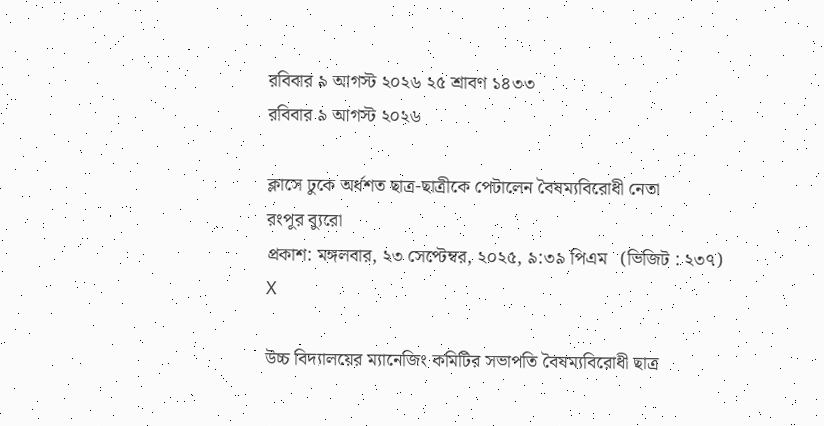রবিবার ৯ আগস্ট ২০২৬ ২৫ শ্রাবণ ১৪৩৩
রবিবার ৯ আগস্ট ২০২৬

ক্লাসে ঢুকে অর্ধশত ছাত্র-ছাত্রীকে পেটালেন বৈষম্যবিরোধী নেতা
রংপুর ব্যুরো
প্রকাশ: মঙ্গলবার, ২৩ সেপ্টেম্বর, ২০২৫, ৯:৩৯ পিএম   (ভিজিট : ২৩৭)
X

উচ্চ বিদ্যালয়ের ম্যানেজিং কমিটির সভাপতি বৈষম্যবিরোধী ছাত্র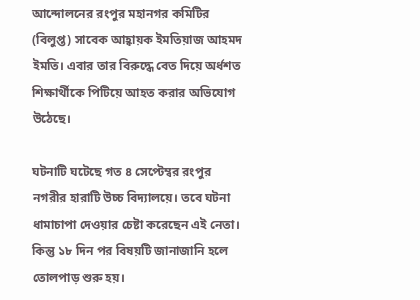আন্দোলনের রংপুর মহানগর কমিটির (বিলুপ্ত) সাবেক আহ্বায়ক ইমতিয়াজ আহমদ ইমতি। এবার তার বিরুদ্ধে বেত দিয়ে অর্ধশত শিক্ষার্থীকে পিটিয়ে আহত করার অভিযোগ উঠেছে।

ঘটনাটি ঘটেছে গত ৪ সেপ্টেম্বর রংপুর নগরীর হারাটি উচ্চ বিদ্যালয়ে। তবে ঘটনা ধামাচাপা দেওয়ার চেষ্টা করেছেন এই নেতা। কিন্তু ১৮ দিন পর বিষয়টি জানাজানি হলে তোলপাড় শুরু হয়।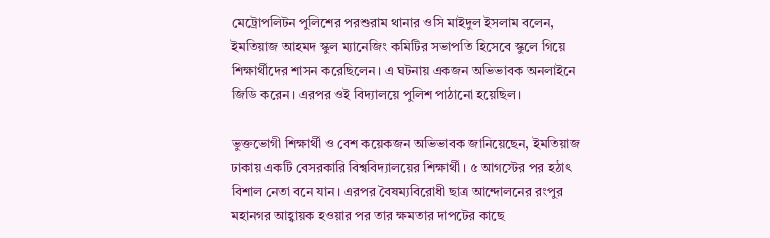মেট্রোপলিটন পুলিশের পরশুরাম থানার ওসি মাইদুল ইসলাম বলেন, ইমতিয়াজ আহমদ স্কুল ম্যানেজিং কমিটির সভাপতি হিসেবে স্কুলে গিয়ে শিক্ষার্থীদের শাসন করেছিলেন। এ ঘটনায় একজন অভিভাবক অনলাইনে জিডি করেন। এরপর ওই বিদ্যালয়ে পুলিশ পাঠানো হয়েছিল।

ভুক্তভোগী শিক্ষার্থী ও বেশ কয়েকজন অভিভাবক জানিয়েছেন, ইমতিয়াজ ঢাকায় একটি বেসরকারি বিশ্ববিদ্যালয়ের শিক্ষার্থী। ৫ আগস্টের পর হঠাৎ বিশাল নেতা বনে যান। এরপর বৈষম্যবিরোধী ছাত্র আন্দোলনের রংপুর মহানগর আহ্বায়ক হওয়ার পর তার ক্ষমতার দাপটের কাছে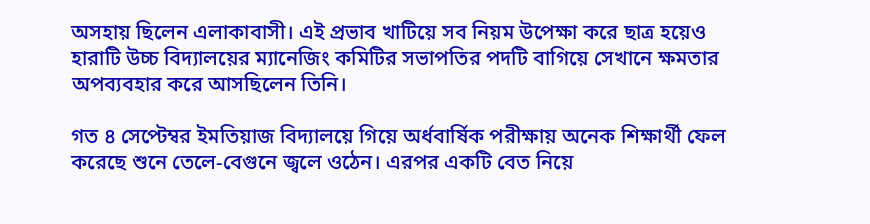অসহায় ছিলেন এলাকাবাসী। এই প্রভাব খাটিয়ে সব নিয়ম উপেক্ষা করে ছাত্র হয়েও হারাটি উচ্চ বিদ্যালয়ের ম্যানেজিং কমিটির সভাপতির পদটি বাগিয়ে সেখানে ক্ষমতার অপব্যবহার করে আসছিলেন তিনি।

গত ৪ সেপ্টেম্বর ইমতিয়াজ বিদ্যালয়ে গিয়ে অর্ধবার্ষিক পরীক্ষায় অনেক শিক্ষার্থী ফেল করেছে শুনে তেলে-বেগুনে জ্বলে ওঠেন। এরপর একটি বেত নিয়ে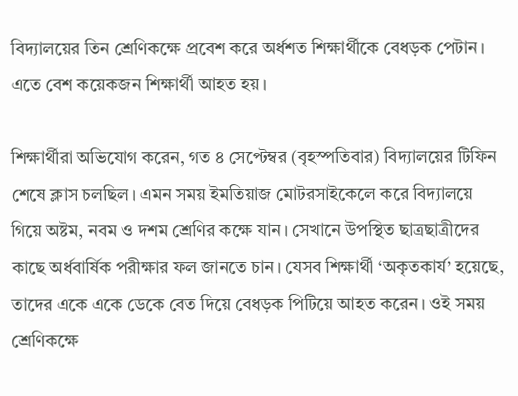বিদ্যালয়ের তিন শ্রেণিকক্ষে প্রবেশ করে অর্ধশত শিক্ষার্থীকে বেধড়ক পেটান। এতে বেশ কয়েকজন শিক্ষার্থী আহত হয়।

শিক্ষার্থীরা অভিযোগ করেন, গত ৪ সেপ্টেম্বর (বৃহস্পতিবার) বিদ্যালয়ের টিফিন শেষে ক্লাস চলছিল। এমন সময় ইমতিয়াজ মোটরসাইকেলে করে বিদ্যালয়ে গিয়ে অষ্টম, নবম ও দশম শ্রেণির কক্ষে যান। সেখানে উপস্থিত ছাত্রছাত্রীদের কাছে অর্ধবার্ষিক পরীক্ষার ফল জানতে চান। যেসব শিক্ষার্থী ‘অকৃতকার্য’ হয়েছে, তাদের একে একে ডেকে বেত দিয়ে বেধড়ক পিটিয়ে আহত করেন। ওই সময় শ্রেণিকক্ষে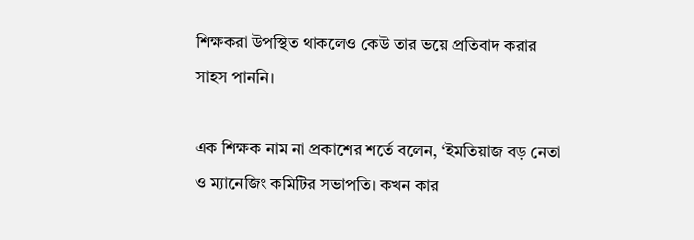শিক্ষকরা উপস্থিত থাকলেও কেউ তার ভয়ে প্রতিবাদ করার সাহস পাননি।

এক শিক্ষক নাম না প্রকাশের শর্তে বলেন, ‘ইমতিয়াজ বড় নেতা ও ম্যানেজিং কমিটির সভাপতি। কখন কার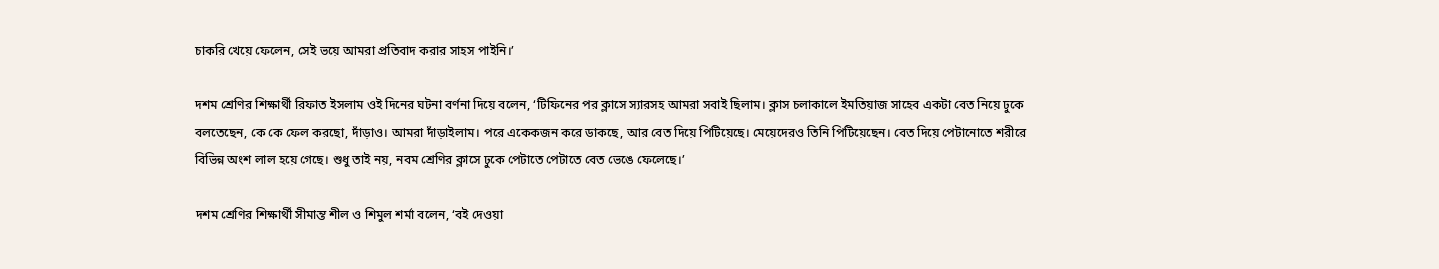চাকরি খেয়ে ফেলেন, সেই ভয়ে আমরা প্রতিবাদ করার সাহস পাইনি।’

দশম শ্রেণির শিক্ষার্থী রিফাত ইসলাম ওই দিনের ঘটনা বর্ণনা দিয়ে বলেন, ‘টিফিনের পর ক্লাসে স্যারসহ আমরা সবাই ছিলাম। ক্লাস চলাকালে ইমতিয়াজ সাহেব একটা বেত নিয়ে ঢুকে বলতেছেন, কে কে ফেল করছো, দাঁড়াও। আমরা দাঁড়াইলাম। পরে একেকজন করে ডাকছে, আর বেত দিয়ে পিটিয়েছে। মেয়েদেরও তিনি পিটিয়েছেন। বেত দিয়ে পেটানোতে শরীরে বিভিন্ন অংশ লাল হয়ে গেছে। শুধু তাই নয়, নবম শ্রেণির ক্লাসে ঢুকে পেটাতে পেটাতে বেত ভেঙে ফেলেছে।’

দশম শ্রেণির শিক্ষার্থী সীমান্ত শীল ও শিমুল শর্মা বলেন, ‘বই দেওয়া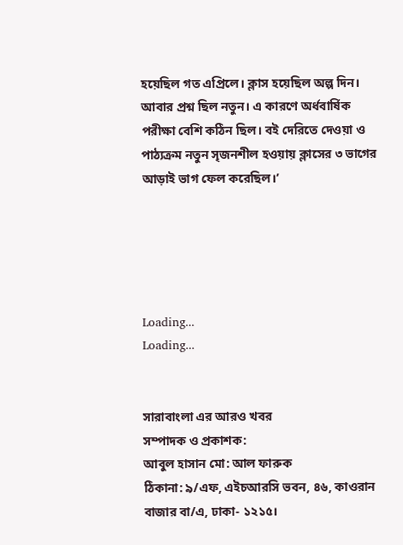হয়েছিল গত এপ্রিলে। ক্লাস হয়েছিল অল্প দিন। আবার প্রশ্ন ছিল নতুন। এ কারণে অর্ধবার্ষিক পরীক্ষা বেশি কঠিন ছিল। বই দেরিতে দেওয়া ও পাঠ্যক্রম নতুন সৃজনশীল হওয়ায় ক্লাসের ৩ ভাগের আড়াই ভাগ ফেল করেছিল।’





Loading...
Loading...


সারাবাংলা এর আরও খবর
সম্পাদক ও প্রকাশক:
আবুল হাসান মো: আল ফারুক
ঠিকানা: ৯/এফ, এইচআরসি ভবন, ৪৬, কাওরান বাজার বা/এ, ঢাকা- ১২১৫।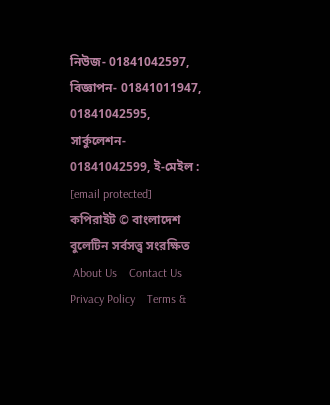নিউজ- 01841042597, বিজ্ঞাপন- 01841011947, 01841042595, সার্কুলেশন- 01841042599, ই-মেইল : [email protected]
কপিরাইট © বাংলাদেশ বুলেটিন সর্বসত্ত্ব সংরক্ষিত
 About Us    Contact Us    Privacy Policy    Terms &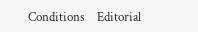Conditions    Editorial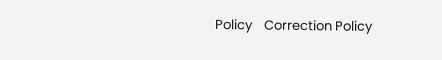Policy    Correction Policy